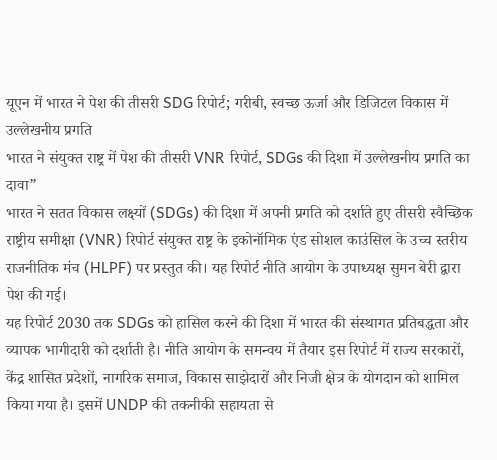यूएन में भारत ने पेश की तीसरी SDG रिपोर्ट; गरीबी, स्वच्छ ऊर्जा और डिजिटल विकास में उल्लेखनीय प्रगति
भारत ने संयुक्त राष्ट्र में पेश की तीसरी VNR रिपोर्ट, SDGs की दिशा में उल्लेखनीय प्रगति का दावा”
भारत ने सतत विकास लक्ष्यों (SDGs) की दिशा में अपनी प्रगति को दर्शाते हुए तीसरी स्वैच्छिक राष्ट्रीय समीक्षा (VNR) रिपोर्ट संयुक्त राष्ट्र के इकोनॉमिक एंड सोशल काउंसिल के उच्च स्तरीय राजनीतिक मंच (HLPF) पर प्रस्तुत की। यह रिपोर्ट नीति आयोग के उपाध्यक्ष सुमन बेरी द्वारा पेश की गई।
यह रिपोर्ट 2030 तक SDGs को हासिल करने की दिशा में भारत की संस्थागत प्रतिबद्धता और व्यापक भागीदारी को दर्शाती है। नीति आयोग के समन्वय में तैयार इस रिपोर्ट में राज्य सरकारों, केंद्र शासित प्रदेशों, नागरिक समाज, विकास साझेदारों और निजी क्षेत्र के योगदान को शामिल किया गया है। इसमें UNDP की तकनीकी सहायता से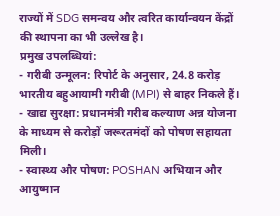राज्यों में SDG समन्वय और त्वरित कार्यान्वयन केंद्रों की स्थापना का भी उल्लेख है।
प्रमुख उपलब्धियां:
- गरीबी उन्मूलन: रिपोर्ट के अनुसार, 24.8 करोड़ भारतीय बहुआयामी गरीबी (MPI) से बाहर निकले हैं।
- खाद्य सुरक्षा: प्रधानमंत्री गरीब कल्याण अन्न योजना के माध्यम से करोड़ों जरूरतमंदों को पोषण सहायता मिली।
- स्वास्थ्य और पोषण: POSHAN अभियान और आयुष्मान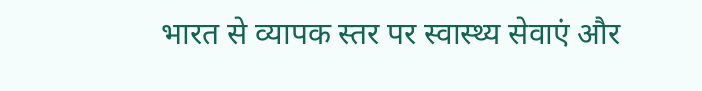भारत से व्यापक स्तर पर स्वास्थ्य सेवाएं और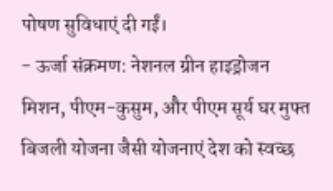पोषण सुविधाएं दी गईं।
- ऊर्जा संक्रमण: नेशनल ग्रीन हाइड्रोजन मिशन, पीएम-कुसुम, और पीएम सूर्य घर मुफ्त बिजली योजना जैसी योजनाएं देश को स्वच्छ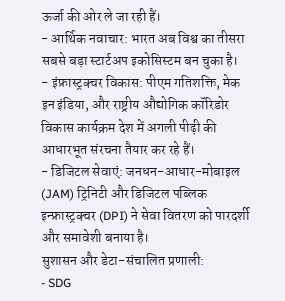ऊर्जा की ओर ले जा रही हैं।
- आर्थिक नवाचार: भारत अब विश्व का तीसरा सबसे बड़ा स्टार्टअप इकोसिस्टम बन चुका है।
- इंफ्रास्ट्रक्चर विकास: पीएम गतिशक्ति, मेक इन इंडिया, और राष्ट्रीय औद्योगिक कॉरिडोर विकास कार्यक्रम देश में अगली पीढ़ी की आधारभूत संरचना तैयार कर रहे हैं।
- डिजिटल सेवाएं: जनधन-आधार-मोबाइल (JAM) ट्रिनिटी और डिजिटल पब्लिक इन्फ्रास्ट्रक्चर (DPI) ने सेवा वितरण को पारदर्शी और समावेशी बनाया है।
सुशासन और डेटा-संचालित प्रणाली:
- SDG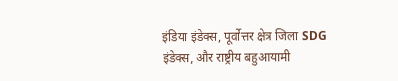इंडिया इंडेक्स, पूर्वोत्तर क्षेत्र जिला SDG इंडेक्स, और राष्ट्रीय बहुआयामी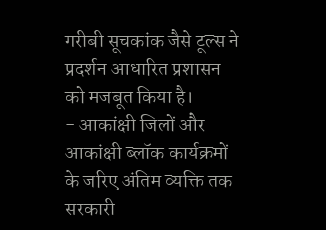गरीबी सूचकांक जैसे टूल्स ने प्रदर्शन आधारित प्रशासन को मजबूत किया है।
- आकांक्षी जिलों और आकांक्षी ब्लॉक कार्यक्रमों के जरिए अंतिम व्यक्ति तक सरकारी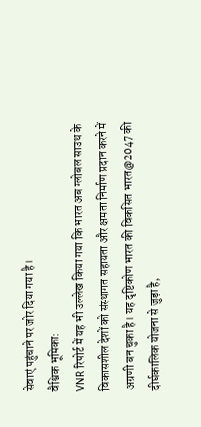सेवाएं पहुंचाने पर जोर दिया गया है।
वैश्विक भूमिका:
VNR रिपोर्ट में यह भी उल्लेख किया गया कि भारत अब ग्लोबल साउथ के विकासशील देशों को संस्थागत सहायता और क्षमता निर्माण प्रदान करने में अग्रणी बन चुका है। यह दृष्टिकोण भारत की विकसित भारत@2047 की दीर्घकालिक योजना से जुड़ा है,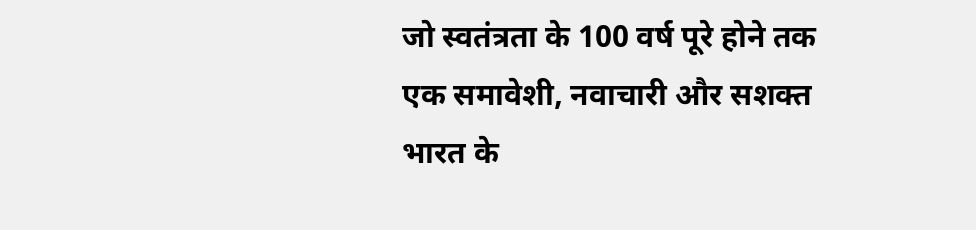जो स्वतंत्रता के 100 वर्ष पूरे होने तक एक समावेशी, नवाचारी और सशक्त भारत के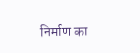निर्माण का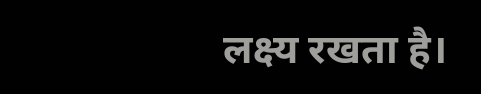लक्ष्य रखता है।